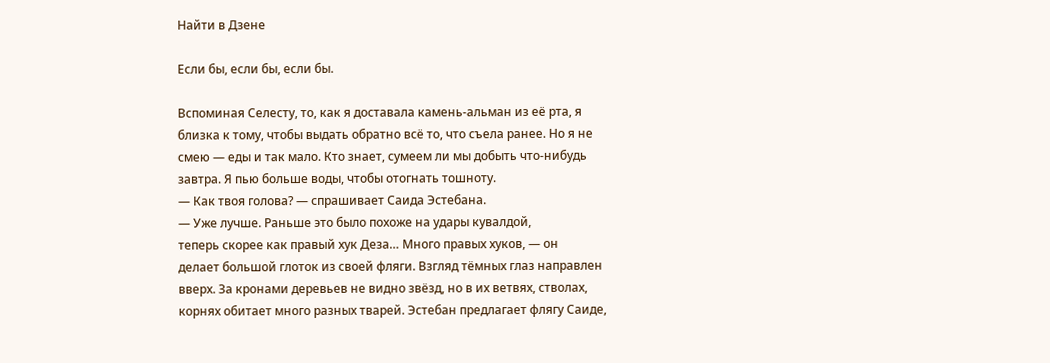Найти в Дзене

Если бы, если бы, если бы.

Вспоминая Селесту, то, как я доставала камень-альман из её рта, я
близка к тому, чтобы выдать обратно всё то, что съела ранее. Но я не
смею — еды и так мало. Кто знает, сумеем ли мы добыть что-нибудь
завтра. Я пью больше воды, чтобы отогнать тошноту.
— Как твоя голова? — спрашивает Саида Эстебана.
— Уже лучше. Раньше это было похоже на удары кувалдой,
теперь скорее как правый хук Деза… Много правых хуков, — он
делает большой глоток из своей фляги. Взгляд тёмных глаз направлен
вверх. За кронами деревьев не видно звёзд, но в их ветвях, стволах,
корнях обитает много разных тварей. Эстебан предлагает флягу Саиде,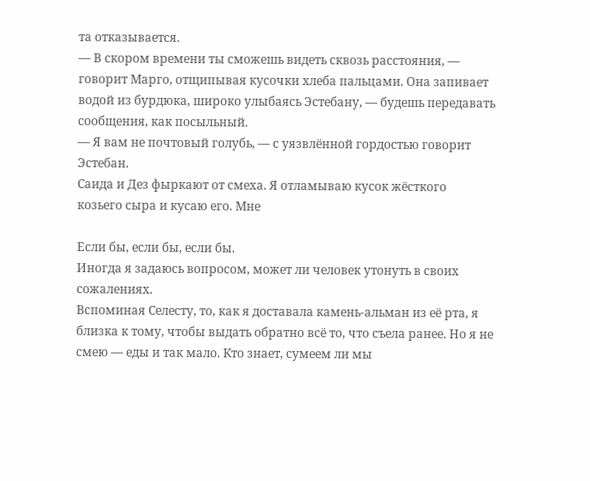та отказывается.
— В скором времени ты сможешь видеть сквозь расстояния, —
говорит Марго, отщипывая кусочки хлеба пальцами. Она запивает
водой из бурдюка, широко улыбаясь Эстебану, — будешь передавать
сообщения, как посыльный.
— Я вам не почтовый голубь, — с уязвлённой гордостью говорит
Эстебан.
Саида и Дез фыркают от смеха. Я отламываю кусок жёсткого
козьего сыра и кусаю его. Мне

Если бы, если бы, если бы.
Иногда я задаюсь вопросом, может ли человек утонуть в своих
сожалениях.
Вспоминая Селесту, то, как я доставала камень-альман из её рта, я
близка к тому, чтобы выдать обратно всё то, что съела ранее. Но я не
смею — еды и так мало. Кто знает, сумеем ли мы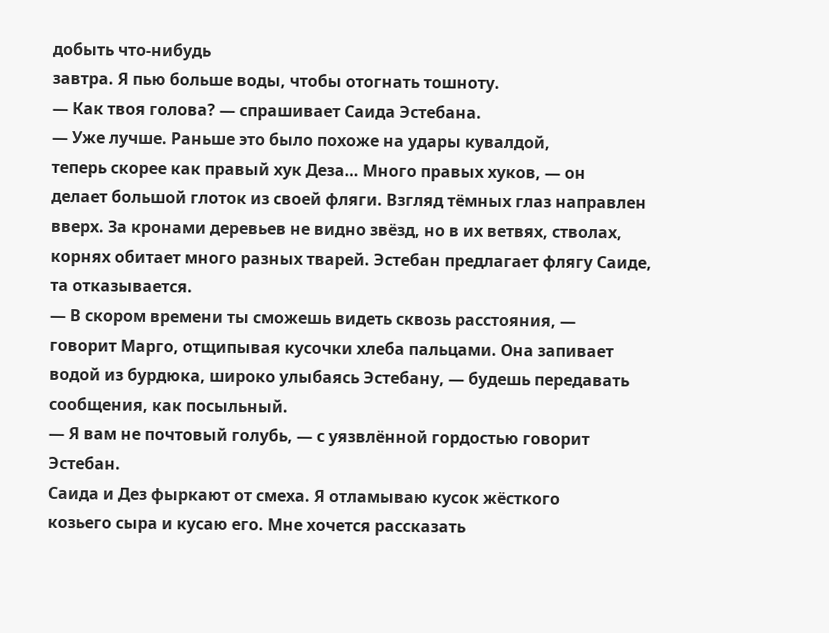добыть что-нибудь
завтра. Я пью больше воды, чтобы отогнать тошноту.
— Как твоя голова? — спрашивает Саида Эстебана.
— Уже лучше. Раньше это было похоже на удары кувалдой,
теперь скорее как правый хук Деза… Много правых хуков, — он
делает большой глоток из своей фляги. Взгляд тёмных глаз направлен
вверх. За кронами деревьев не видно звёзд, но в их ветвях, стволах,
корнях обитает много разных тварей. Эстебан предлагает флягу Саиде,
та отказывается.
— В скором времени ты сможешь видеть сквозь расстояния, —
говорит Марго, отщипывая кусочки хлеба пальцами. Она запивает
водой из бурдюка, широко улыбаясь Эстебану, — будешь передавать
сообщения, как посыльный.
— Я вам не почтовый голубь, — с уязвлённой гордостью говорит
Эстебан.
Саида и Дез фыркают от смеха. Я отламываю кусок жёсткого
козьего сыра и кусаю его. Мне хочется рассказать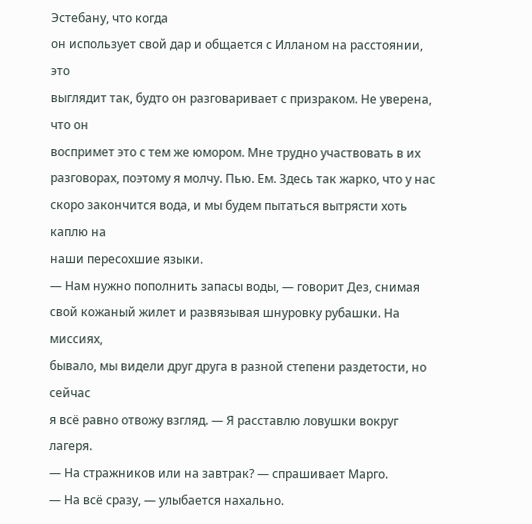Эстебану, что когда
он использует свой дар и общается с Илланом на расстоянии, это
выглядит так, будто он разговаривает с призраком. Не уверена, что он
воспримет это с тем же юмором. Мне трудно участвовать в их
разговорах, поэтому я молчу. Пью. Ем. Здесь так жарко, что у нас
скоро закончится вода, и мы будем пытаться вытрясти хоть каплю на
наши пересохшие языки.
— Нам нужно пополнить запасы воды, — говорит Дез, снимая
свой кожаный жилет и развязывая шнуровку рубашки. На миссиях,
бывало, мы видели друг друга в разной степени раздетости, но сейчас
я всё равно отвожу взгляд. — Я расставлю ловушки вокруг лагеря.
— На стражников или на завтрак? — спрашивает Марго.
— На всё сразу, — улыбается нахально.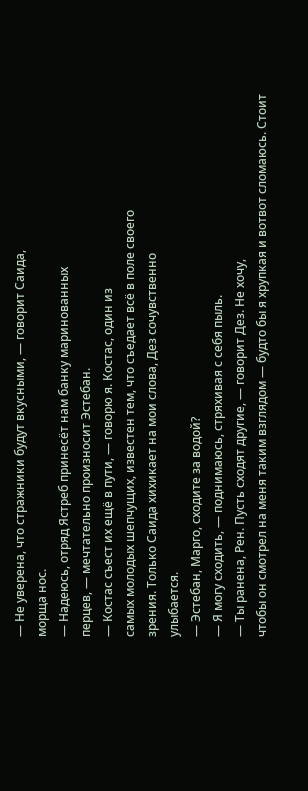— Не уверена, что стражники будут вкусными, — говорит Саида,
морща нос.
— Надеюсь, отряд Ястреб принесёт нам банку маринованных
перцев, — мечтательно произносит Эстебан.
— Костас съест их ещё в пути, — говорю я. Костас, один из
самых молодых шепчущих, известен тем, что съедает всё в поле своего
зрения. Только Саида хихикает на мои слова, Дез сочувственно
улыбается.
— Эстебан, Марго, сходите за водой?
— Я могу сходить, — поднимаюсь, стряхивая с себя пыль.
— Ты ранена, Рен. Пусть сходят другие, — говорит Дез. Не хочу,
чтобы он смотрел на меня таким взглядом — будто бы я хрупкая и вотвот сломаюсь. Стоит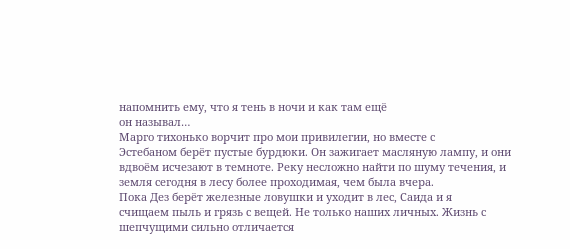напомнить ему, что я тень в ночи и как там ещё
он называл…
Марго тихонько ворчит про мои привилегии, но вместе с
Эстебаном берёт пустые бурдюки. Он зажигает масляную лампу, и они
вдвоём исчезают в темноте. Реку несложно найти по шуму течения, и
земля сегодня в лесу более проходимая, чем была вчера.
Пока Дез берёт железные ловушки и уходит в лес, Саида и я
счищаем пыль и грязь с вещей. Не только наших личных. Жизнь с
шепчущими сильно отличается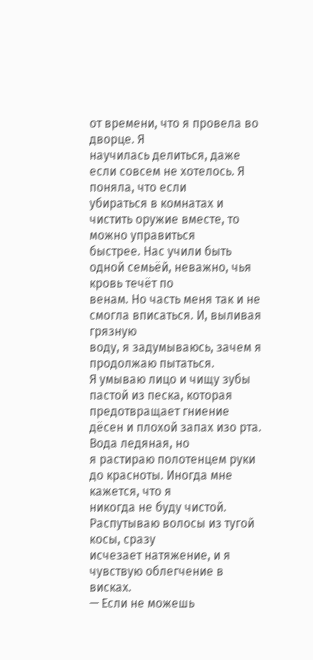от времени, что я провела во дворце. Я
научилась делиться, даже если совсем не хотелось. Я поняла, что если
убираться в комнатах и чистить оружие вместе, то можно управиться
быстрее. Нас учили быть одной семьёй, неважно, чья кровь течёт по
венам. Но часть меня так и не смогла вписаться. И, выливая грязную
воду, я задумываюсь, зачем я продолжаю пытаться.
Я умываю лицо и чищу зубы пастой из песка, которая
предотвращает гниение дёсен и плохой запах изо рта. Вода ледяная, но
я растираю полотенцем руки до красноты. Иногда мне кажется, что я
никогда не буду чистой. Распутываю волосы из тугой косы, сразу
исчезает натяжение, и я чувствую облегчение в висках.
— Если не можешь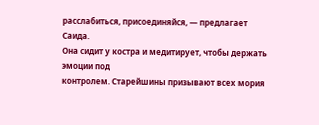расслабиться, присоединяйся, — предлагает
Саида.
Она сидит у костра и медитирует, чтобы держать эмоции под
контролем. Старейшины призывают всех мория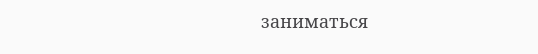заниматься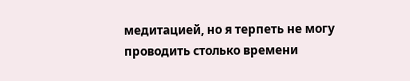медитацией, но я терпеть не могу проводить столько времени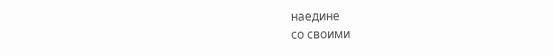наедине
со своими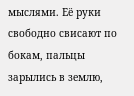мыслями. Её руки свободно свисают по бокам, пальцы
зарылись в землю,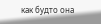как будто она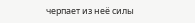черпает из неё силы